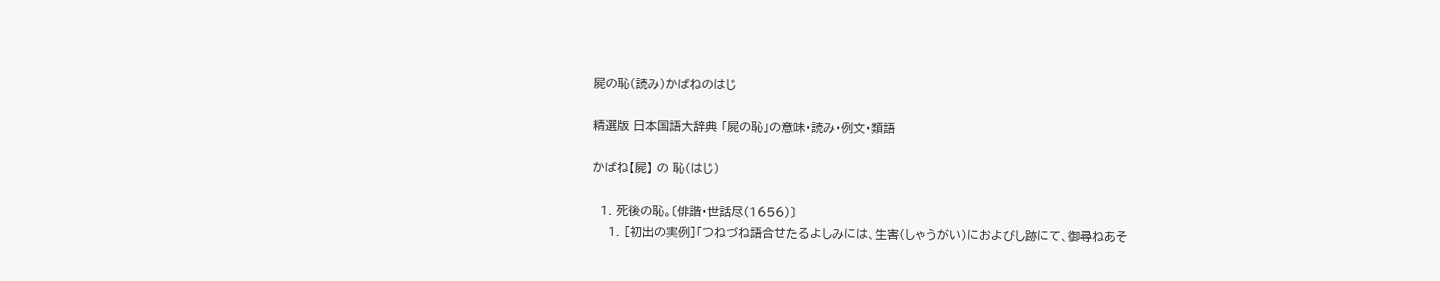屍の恥(読み)かばねのはじ

精選版 日本国語大辞典 「屍の恥」の意味・読み・例文・類語

かばね【屍】 の 恥(はじ)

  1. 死後の恥。〔俳諧・世話尽(1656)〕
    1. [初出の実例]「つねづね語合せたるよしみには、生害(しゃうがい)におよびし跡にて、御尋ねあそ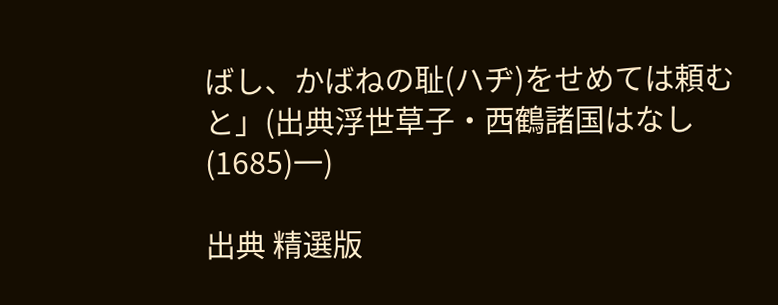ばし、かばねの耻(ハヂ)をせめては頼むと」(出典浮世草子・西鶴諸国はなし(1685)一)

出典 精選版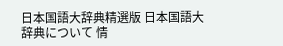日本国語大辞典精選版 日本国語大辞典について 情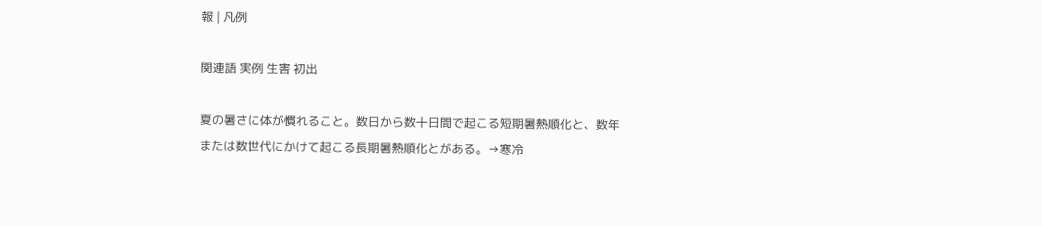報 | 凡例

関連語 実例 生害 初出

夏の暑さに体が慣れること。数日から数十日間で起こる短期暑熱順化と、数年または数世代にかけて起こる長期暑熱順化とがある。→寒冷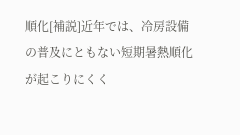順化[補説]近年では、冷房設備の普及にともない短期暑熱順化が起こりにくく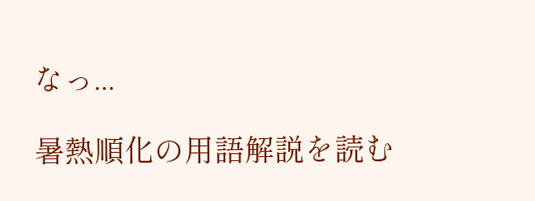なっ...

暑熱順化の用語解説を読む